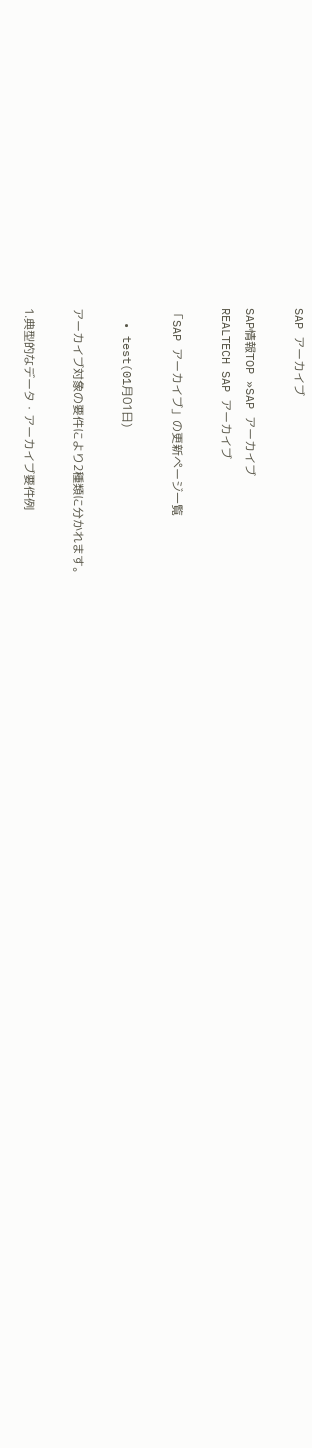SAP アーカイブ

SAP情報TOP »SAP アーカイブ
REALTECH SAP アーカイブ

「SAP アーカイブ」の更新ページ一覧

  • test(01月01日)

アーカイブ対象の要件により2種類に分かれます。

1.典型的なデータ・アーカイブ要件例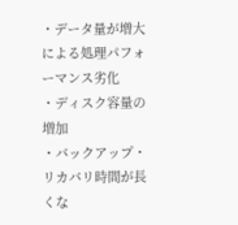・データ量が増大による処理パフォーマンス劣化
・ディスク容量の増加
・バックアップ・リカバリ時間が長くな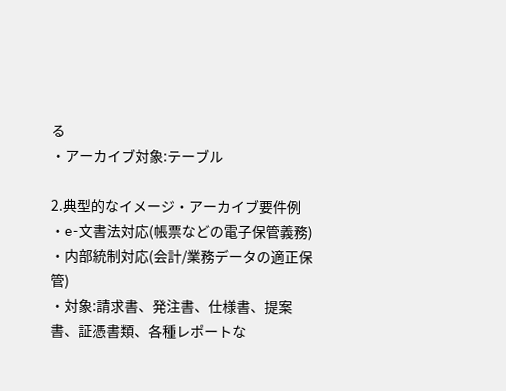る
・アーカイブ対象:テーブル

2.典型的なイメージ・アーカイブ要件例
・e-文書法対応(帳票などの電子保管義務)
・内部統制対応(会計/業務データの適正保管)
・対象:請求書、発注書、仕様書、提案書、証憑書類、各種レポートな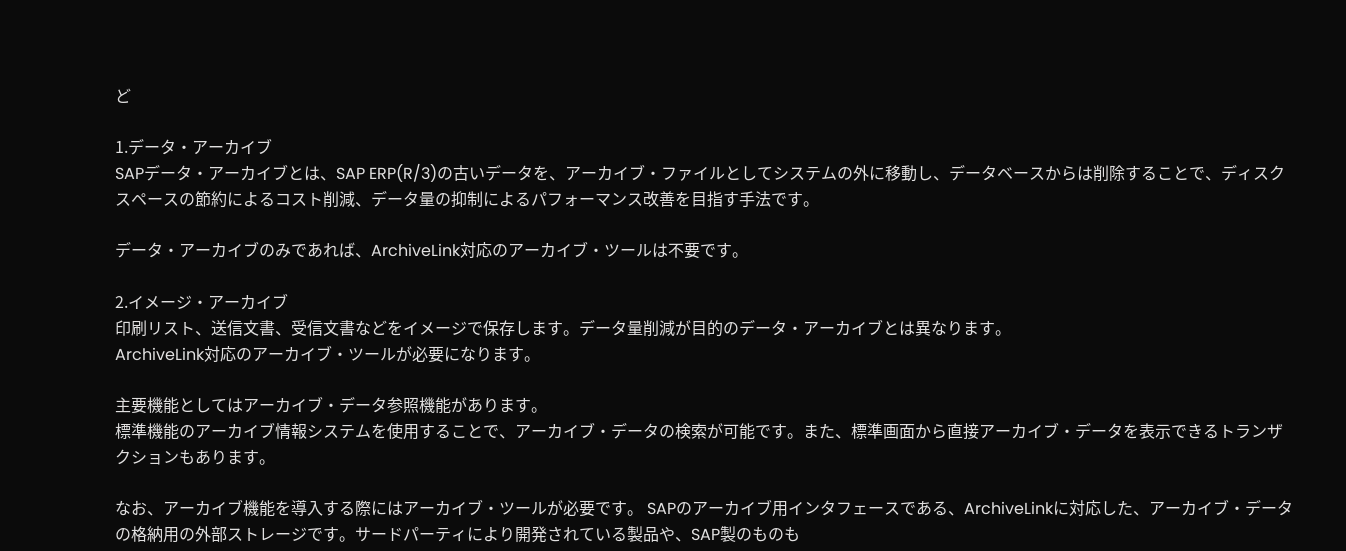ど

1.データ・アーカイブ
SAPデータ・アーカイブとは、SAP ERP(R/3)の古いデータを、アーカイブ・ファイルとしてシステムの外に移動し、データベースからは削除することで、ディスクスペースの節約によるコスト削減、データ量の抑制によるパフォーマンス改善を目指す手法です。

データ・アーカイブのみであれば、ArchiveLink対応のアーカイブ・ツールは不要です。

2.イメージ・アーカイブ
印刷リスト、送信文書、受信文書などをイメージで保存します。データ量削減が目的のデータ・アーカイブとは異なります。
ArchiveLink対応のアーカイブ・ツールが必要になります。

主要機能としてはアーカイブ・データ参照機能があります。
標準機能のアーカイブ情報システムを使用することで、アーカイブ・データの検索が可能です。また、標準画面から直接アーカイブ・データを表示できるトランザクションもあります。

なお、アーカイブ機能を導入する際にはアーカイブ・ツールが必要です。 SAPのアーカイブ用インタフェースである、ArchiveLinkに対応した、アーカイブ・データの格納用の外部ストレージです。サードパーティにより開発されている製品や、SAP製のものも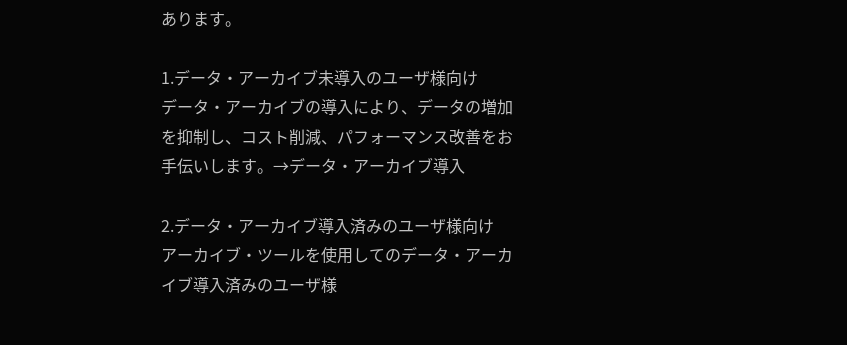あります。

1.データ・アーカイブ未導入のユーザ様向け
データ・アーカイブの導入により、データの増加を抑制し、コスト削減、パフォーマンス改善をお手伝いします。→データ・アーカイブ導入

2.データ・アーカイブ導入済みのユーザ様向け
アーカイブ・ツールを使用してのデータ・アーカイブ導入済みのユーザ様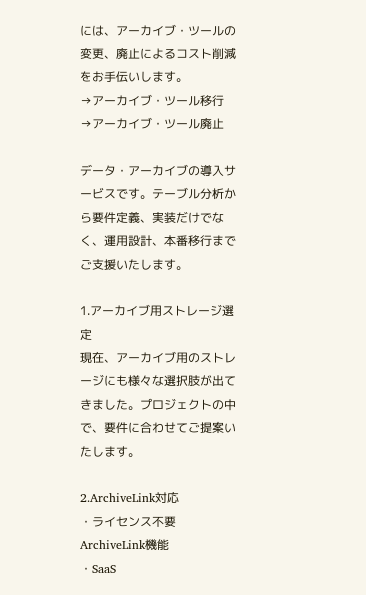には、アーカイブ・ツールの変更、廃止によるコスト削減をお手伝いします。
→アーカイブ・ツール移行
→アーカイブ・ツール廃止

データ・アーカイブの導入サービスです。テーブル分析から要件定義、実装だけでなく、運用設計、本番移行までご支援いたします。

1.アーカイブ用ストレージ選定
現在、アーカイブ用のストレージにも様々な選択肢が出てきました。プロジェクトの中で、要件に合わせてご提案いたします。

2.ArchiveLink対応
・ライセンス不要ArchiveLink機能
・SaaS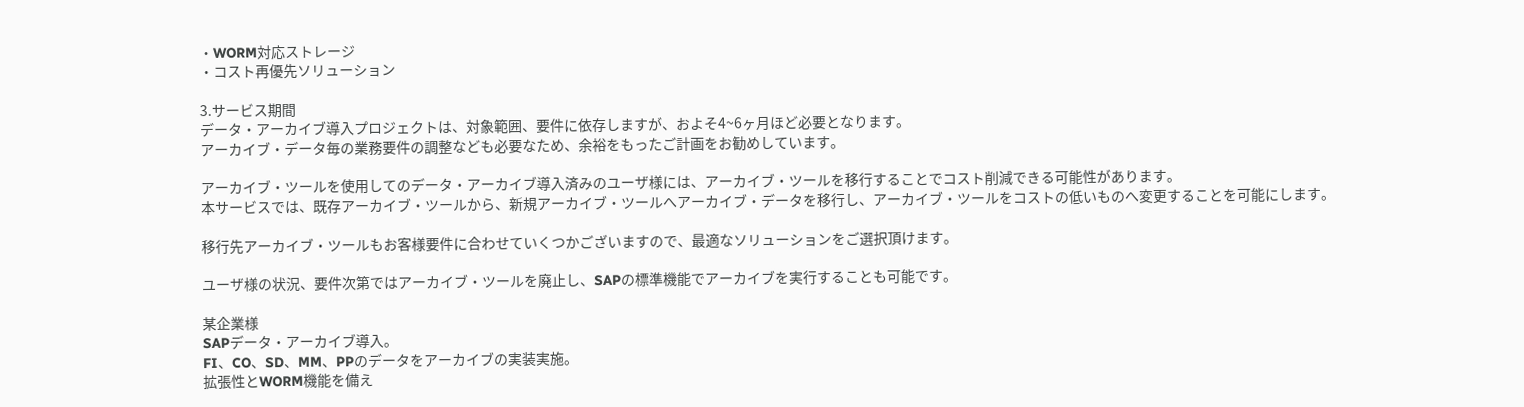・WORM対応ストレージ
・コスト再優先ソリューション

3.サービス期間
データ・アーカイブ導入プロジェクトは、対象範囲、要件に依存しますが、およそ4~6ヶ月ほど必要となります。
アーカイブ・データ毎の業務要件の調整なども必要なため、余裕をもったご計画をお勧めしています。

アーカイブ・ツールを使用してのデータ・アーカイブ導入済みのユーザ様には、アーカイブ・ツールを移行することでコスト削減できる可能性があります。
本サービスでは、既存アーカイブ・ツールから、新規アーカイブ・ツールへアーカイブ・データを移行し、アーカイブ・ツールをコストの低いものへ変更することを可能にします。

移行先アーカイブ・ツールもお客様要件に合わせていくつかございますので、最適なソリューションをご選択頂けます。

ユーザ様の状況、要件次第ではアーカイブ・ツールを廃止し、SAPの標準機能でアーカイブを実行することも可能です。

某企業様
SAPデータ・アーカイブ導入。
FI、CO、SD、MM、PPのデータをアーカイブの実装実施。
拡張性とWORM機能を備え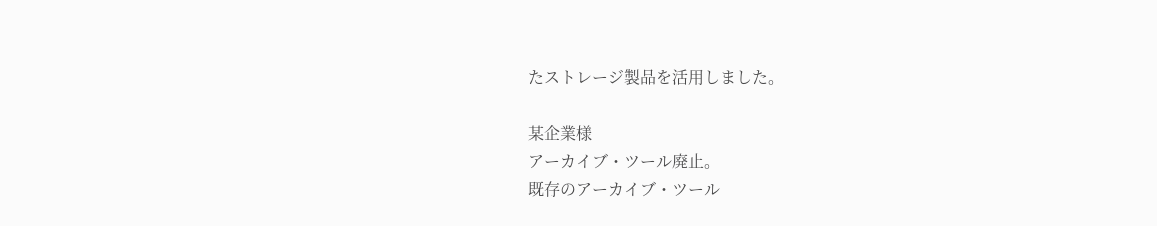たストレージ製品を活用しました。

某企業様
アーカイブ・ツール廃止。
既存のアーカイブ・ツール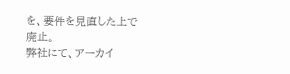を、要件を見直した上で廃止。
弊社にて、アーカイ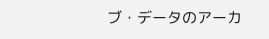ブ・データのアーカ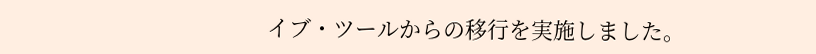イブ・ツールからの移行を実施しました。